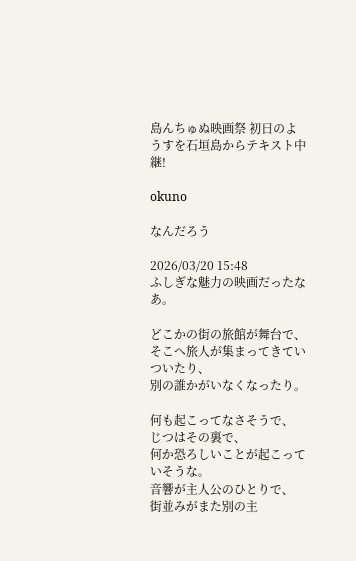島んちゅぬ映画祭 初日のようすを石垣島からテキスト中継!

okuno

なんだろう

2026/03/20 15:48
ふしぎな魅力の映画だったなあ。

どこかの街の旅館が舞台で、
そこへ旅人が集まってきていついたり、
別の誰かがいなくなったり。

何も起こってなさそうで、
じつはその裏で、
何か恐ろしいことが起こっていそうな。
音響が主人公のひとりで、
街並みがまた別の主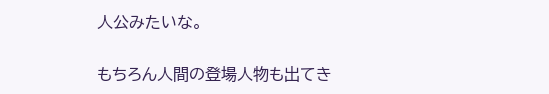人公みたいな。

もちろん人間の登場人物も出てき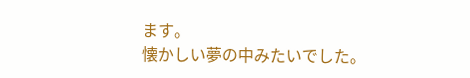ます。
懐かしい夢の中みたいでした。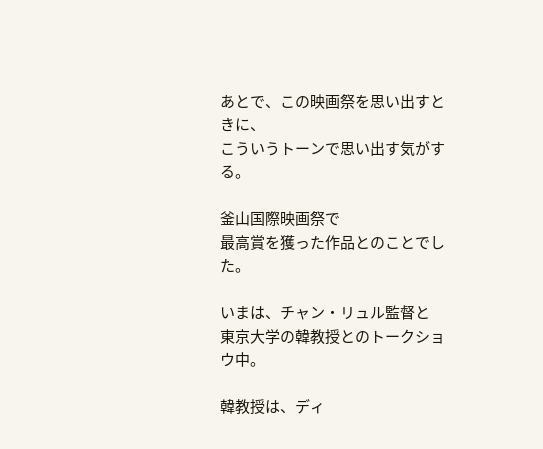あとで、この映画祭を思い出すときに、
こういうトーンで思い出す気がする。

釜山国際映画祭で
最高賞を獲った作品とのことでした。

いまは、チャン・リュル監督と
東京大学の韓教授とのトークショウ中。

韓教授は、ディ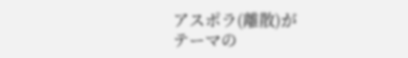アスポラ(離散)が
テーマの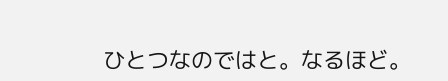ひとつなのではと。なるほど。